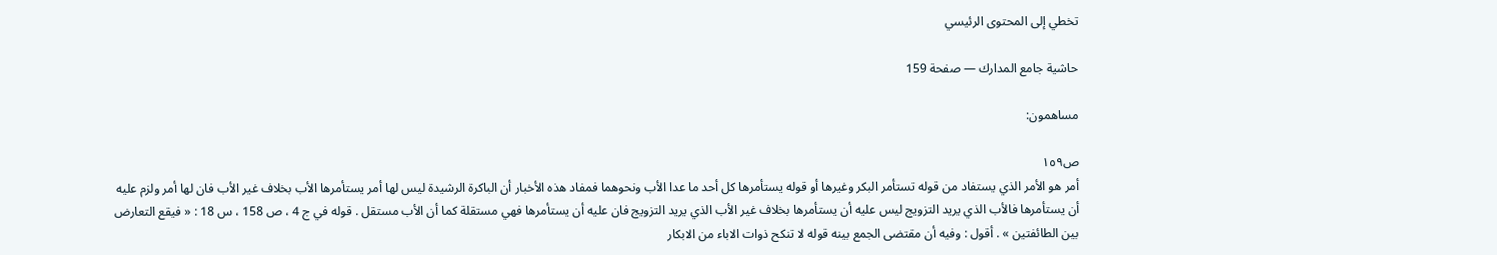تخطي إلى المحتوى الرئيسي

حاشية جامع المدارك — صفحة 159

مساهمون:

ص١٥٩
أمر هو الأمر الذي يستفاد من قوله تستأمر البكر وغيرها أو قوله يستأمرها كل أحد ما عدا الأب ونحوهما فمفاد هذه الأخبار أن الباكرة الرشيدة ليس لها أمر يستأمرها الأب بخلاف غير الأب فان لها أمر ولزم عليه أن يستأمرها فالأب الذي يريد التزويج ليس عليه أن يستأمرها بخلاف غير الأب الذي يريد التزويج فان عليه أن يستأمرها فهي مستقلة كما أن الأب مستقل . قوله في ج 4 ، ص 158 ، س 18 : « فيقع التعارض بين الطائفتين » . أقول : وفيه أن مقتضى الجمع بينه قوله لا تنكح ذوات الاباء من الابكار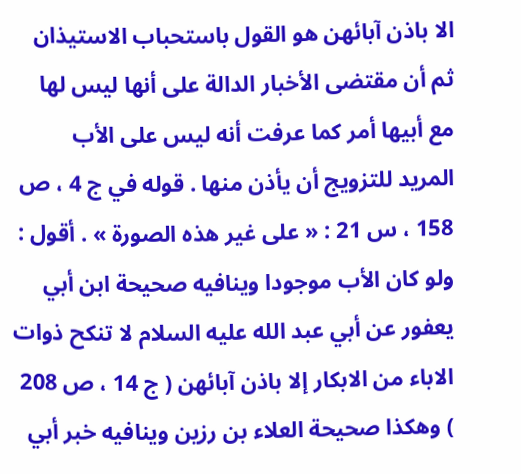الا باذن آبائهن هو القول باستحباب الاستيذان ثم أن مقتضى الأخبار الدالة على أنها ليس لها مع أبيها أمر كما عرفت أنه ليس على الأب المريد للتزويج أن يأذن منها . قوله في ج 4 ، ص 158 ، س 21 : « على غير هذه الصورة » . أقول : ولو كان الأب موجودا وينافيه صحيحة ابن أبي يعفور عن أبي عبد الله عليه السلام لا تنكح ذوات الاباء من الابكار إلا باذن آبائهن ( ج 14 ، ص 208 ) وهكذا صحيحة العلاء بن رزين وينافيه خبر أبي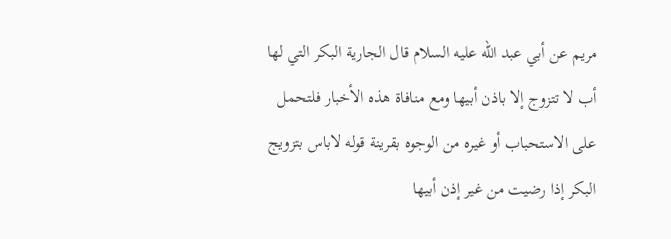مريم عن أبي عبد الله عليه السلام قال الجارية البكر التي لها أب لا تتزوج إلا باذن أبيها ومع منافاة هذه الأخبار فلتحمل على الاستحباب أو غيره من الوجوه بقرينة قوله لاباس بتزويج البكر إذا رضيت من غير إذن أبيها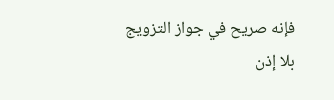فإنه صريح في جواز التزويج بلا إذن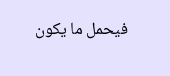فيحمل ما يكون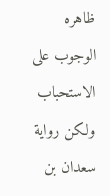ظاهره الوجوب على الاستحباب ولكن رواية سعدان بن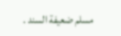مسلم ضعيفة السند .